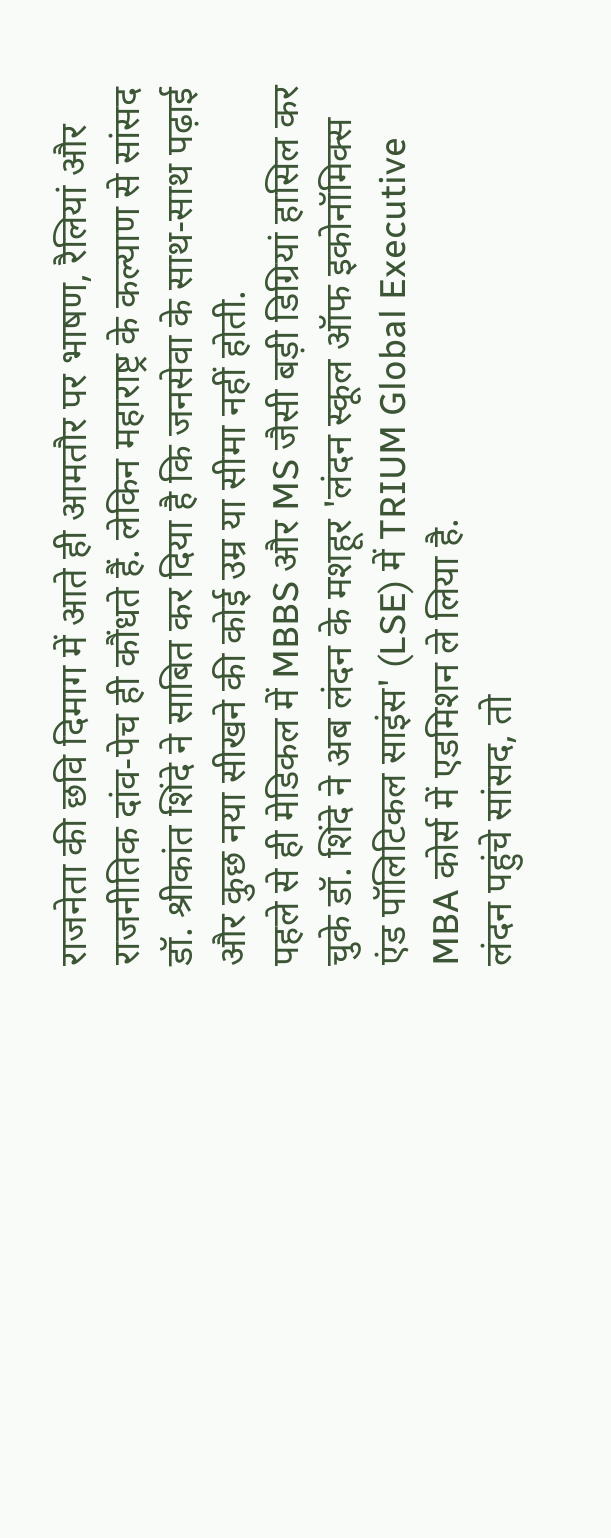राजनेता की छवि दिमाग में आते ही आमतौर पर भाषण, रैलियां और राजनीतिक दांव-पेच ही कौंधते हैं. लेकिन महाराष्ट्र के कल्याण से सांसद डॉ. श्रीकांत शिंदे ने साबित कर दिया है कि जनसेवा के साथ-साथ पढ़ाई और कुछ नया सीखने की कोई उम्र या सीमा नहीं होती.
पहले से ही मेडिकल में MBBS और MS जैसी बड़ी डिग्रियां हासिल कर चुके डॉ. शिंदे ने अब लंदन के मशहूर 'लंदन स्कूल ऑफ इकोनॉमिक्स एंड पॉलिटिकल साइंस' (LSE) में TRIUM Global Executive MBA कोर्स में एडमिशन ले लिया है.
लंदन पहुंचे सांसद, तो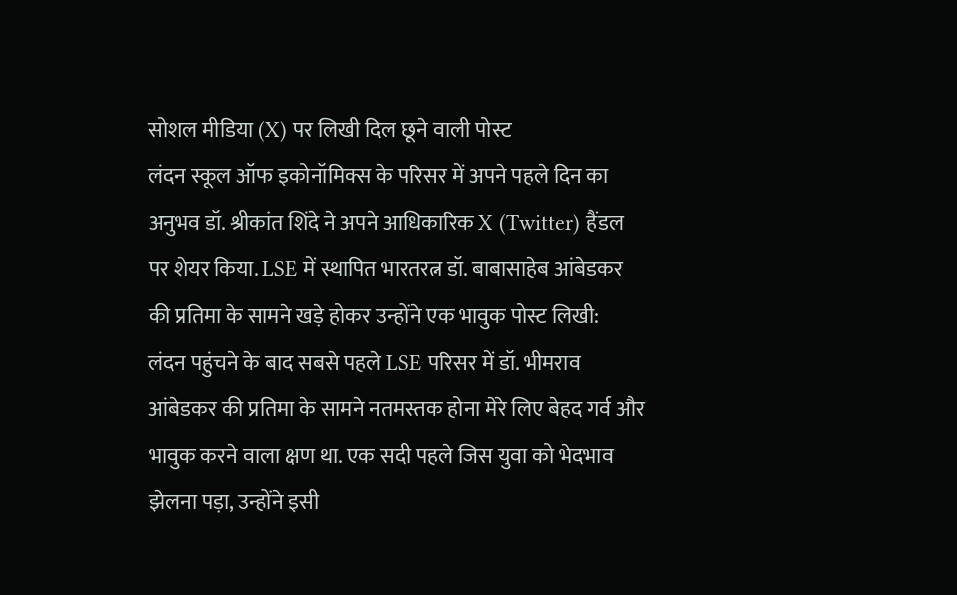सोशल मीडिया (X) पर लिखी दिल छूने वाली पोस्ट
लंदन स्कूल ऑफ इकोनॉमिक्स के परिसर में अपने पहले दिन का अनुभव डॉ. श्रीकांत शिंदे ने अपने आधिकारिक X (Twitter) हैंडल पर शेयर किया. LSE में स्थापित भारतरत्न डॉ. बाबासाहेब आंबेडकर की प्रतिमा के सामने खड़े होकर उन्होंने एक भावुक पोस्ट लिखी:
लंदन पहुंचने के बाद सबसे पहले LSE परिसर में डॉ. भीमराव आंबेडकर की प्रतिमा के सामने नतमस्तक होना मेरे लिए बेहद गर्व और भावुक करने वाला क्षण था. एक सदी पहले जिस युवा को भेदभाव झेलना पड़ा, उन्होंने इसी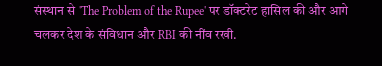संस्थान से 'The Problem of the Rupee' पर डॉक्टरेट हासिल की और आगे चलकर देश के संविधान और RBI की नींव रखी.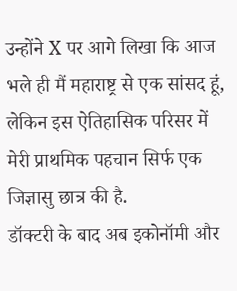उन्होंने X पर आगे लिखा कि आज भले ही मैं महाराष्ट्र से एक सांसद हूं, लेकिन इस ऐतिहासिक परिसर में मेरी प्राथमिक पहचान सिर्फ एक जिज्ञासु छात्र की है.
डॉक्टरी के बाद अब इकोनॉमी और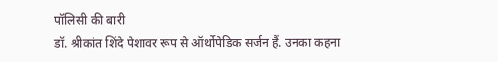पॉलिसी की बारी
डॉ. श्रीकांत शिंदे पेशावर रूप से ऑर्थोपेडिक सर्जन हैं. उनका कहना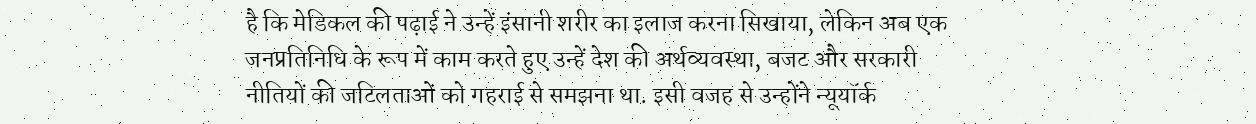है कि मेडिकल की पढ़ाई ने उन्हें इंसानी शरीर का इलाज करना सिखाया, लेकिन अब एक जनप्रतिनिधि के रूप में काम करते हुए उन्हें देश की अर्थव्यवस्था, बजट और सरकारी नीतियों की जटिलताओं को गहराई से समझना था. इसी वजह से उन्होंने न्यूयॉर्क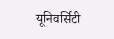यूनिवर्सिटी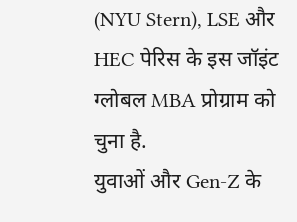(NYU Stern), LSE और HEC पेरिस के इस जॉइंट ग्लोबल MBA प्रोग्राम को चुना है.
युवाओं और Gen-Z के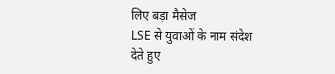लिए बड़ा मैसेज
LSE से युवाओं के नाम संदेश देते हुए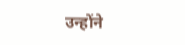उन्होंने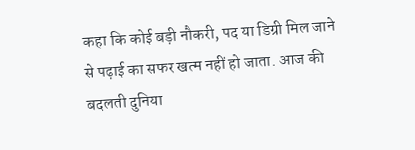कहा कि कोई बड़ी नौकरी, पद या डिग्री मिल जाने से पढ़ाई का सफर खत्म नहीं हो जाता. आज की बदलती दुनिया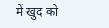में खुद को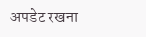अपडेट रखना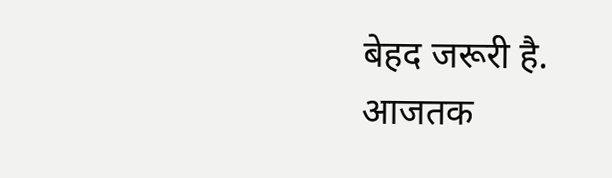बेहद जरूरी है.
आजतक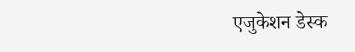एजुकेशन डेस्क